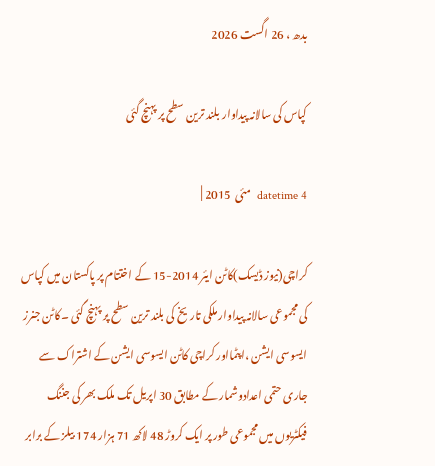بدھ ، 26 اگست 2026

کپاس کی سالانہ پیداوار بلند ترین سطح پر پہنچ گئی

datetime 4  مئی  2015 |

کراچی(نیوز ڈیسک)کاٹن ایئر 2014-15 کے اختتام پر پاکستان میں کپاس کی مجموعی سالانہ پیداوار ملکی تاریخ کی بلند ترین سطح پر پہنچ گئی ۔کاٹن جنرز ایسوسی ایشن ،اپٹمااور کراچی کاٹن ایسوسی ایشن کے اشتراک سے جاری حتمی اعدادوشمار کے مطابق 30 اپریل تک ملک بھر کی جننگ فیکٹریوں میں مجموعی طور پر ایک کروڑ 48 لاکھ 71 ہزار 174 بیلز کے برابر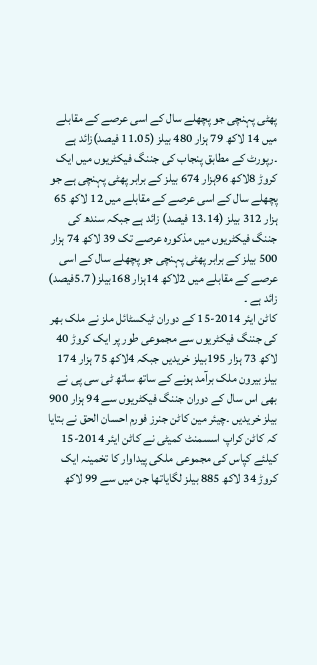پھٹی پہنچی جو پچھلے سال کے اسی عرصے کے مقابلے میں 14 لاکھ 79 ہزار 480 بیلز (11.05 فیصد)زائد ہے ۔رپورٹ کے مطابق پنجاب کی جننگ فیکٹریوں میں ایک کروڑ 8لاکھ 96ہزار 674 بیلز کے برابر پھٹی پہنچی ہے جو پچھلے سال کے اسی عرصے کے مقابلے میں 12 لاکھ 65 ہزار 312 بیلز (13.14 فیصد) زائد ہے جبکہ سندھ کی جننگ فیکٹریوں میں مذکورہ عرصے تک 39 لاکھ 74 ہزار 500 بیلز کے برابر پھٹی پہنچی جو پچھلے سال کے اسی عرصے کے مقابلے میں 2لاکھ 14ہزار 168بیلز( 5.7فیصد) زائد ہے ۔
کاٹن ایئر 2014-15 کے دوران ٹیکسٹائل ملز نے ملک بھر کی جننگ فیکٹریوں سے مجموعی طور پر ایک کروڑ 40 لاکھ 73 ہزار 195بیلز خریدیں جبکہ 4لاکھ 75 ہزار 174 بیلز بیرون ملک برآمد ہونے کے ساتھ ساتھ ٹی سی پی نے بھی اس سال کے دوران جننگ فیکٹریوں سے 94 ہزار 900 بیلز خریدیں ۔چیئر مین کاٹن جنرز فورم احسان الحق نے بتایا کہ کاٹن کراپ اسسمنٹ کمیٹی نے کاٹن ایئر 2014-15 کیلئے کپاس کی مجموعی ملکی پیداوار کا تخمینہ ایک کروڑ 34 لاکھ 885 بیلز لگایاتھا جن میں سے 99 لاکھ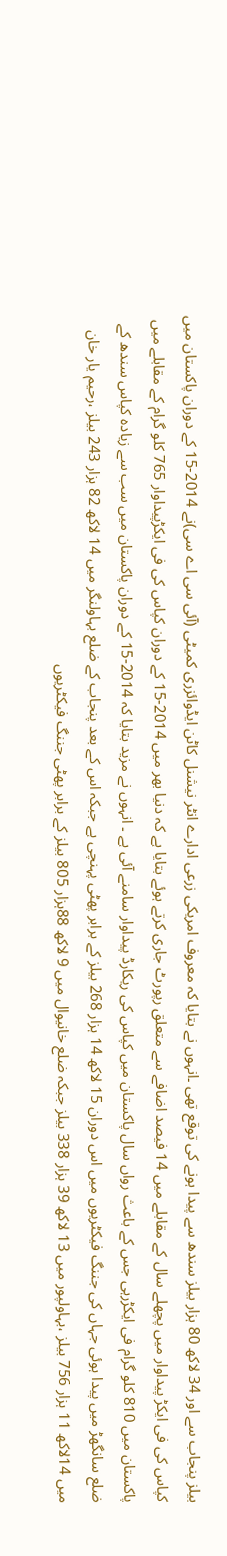بیلز پنجاب سے اور 34 لاکھ 80 ہزار بیلز سندھ سے پیدا ہونے کی توقع تھی ۔انہوں نے بتایا کہ معروف امریکی زرعی ادارے انٹر نیشنل کاٹن ایڈوائزری کمیٹی (آئی سی اے سی)نے 2014-15 کے دوران پاکستان میں کپاس کی فی ایکڑ پیداوار میں پچھلے سال کے مقابلے میں 14 فیصد اضافے سے متعلق رپورٹ جاری کرتے ہوئے بتایا ہے کہ دنیا بھر میں 2014-15 کے دوران کپاس کی فی ایکڑپیداوار 765 کلو گرام کے مقابلے میں پاکستان میں 810 کلو گرام فی ایکڑرہی جس کے باعث رواں سال پاکستان میں کپاس کی ریکارڈ پیداوار سامنے آئی ہے ۔ انہوں نے مزید بتایا کہ 2014-15 کے دوران پاکستان میں سب سے زیادہ کپاس سندھ کے ضلع سانگھڑ میں پیدا ہوئی جہاں کی جننگ فیکٹریوں میں اس دوران 15 لاکھ 14 ہزار 268 بیلز کے برابر پھٹی پہنچی ہے جبکہ اس کے بعد پنجاب کے ضلع بہاولنگر میں 14 لاکھ 82 ہزار 243 بیلز ،رحیم یار خان میں 14لاکھ 11 ہزار 756 بیلز ،بہاولپور میں 13 لاکھ 39 ہزار 338 بیلز جبکہ ضلع خانیوال میں 9 لاکھ 88ہزار 805 بیلز کے برابر پھٹی جننگ فیکٹریوں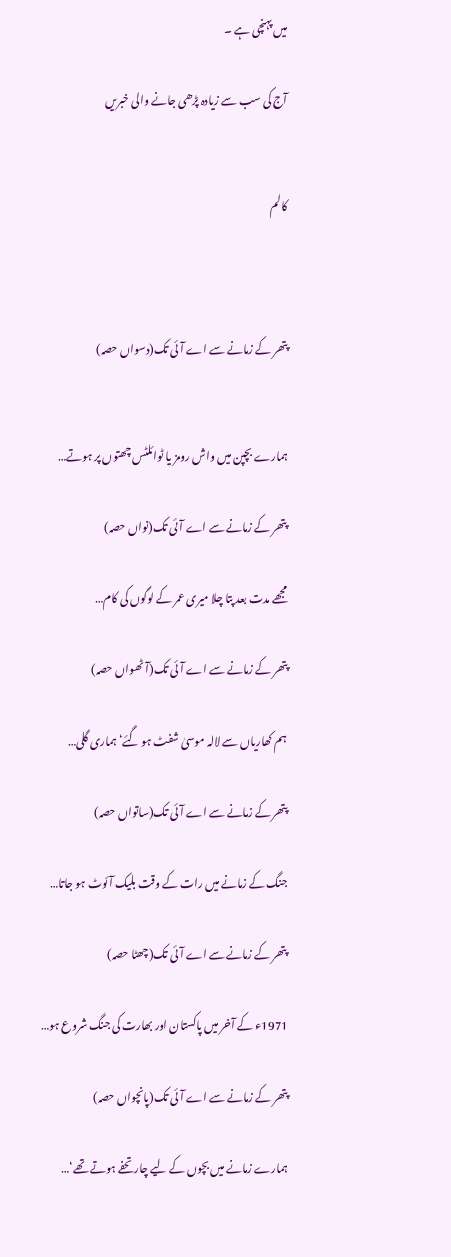میں پہنچی ہے ۔

آج کی سب سے زیادہ پڑھی جانے والی خبریں


کالم



پتھر کے زمانے سے اے آئی تک(دسواں حصہ)


ہمارے بچپن میں واش رومز یا ٹوائلٹس چھتوں پر ہوتے…

پتھر کے زمانے سے اے آئی تک(نواں حصہ)

مجھے مدت بعد پتا چلا میری عمر کے لوگوں کی کام…

پتھر کے زمانے سے اے آئی تک(آٹھواں حصہ)

ہم کھاریاں سے لالہ موسیٰ شفٹ ہو گئے‘ ہماری گلی…

پتھر کے زمانے سے اے آئی تک(ساتواں حصہ)

جنگ کے زمانے میں رات کے وقت بلیک آئوٹ ہو جاتا…

پتھر کے زمانے سے اے آئی تک(چھٹا حصہ)

1971ء کے آخر میں پاکستان اور بھارت کی جنگ شروع ہو…

پتھر کے زمانے سے اے آئی تک(پانچواں حصہ)

ہمارے زمانے میں بچوں کے لیے چار تحفے ہوتے تھے‘…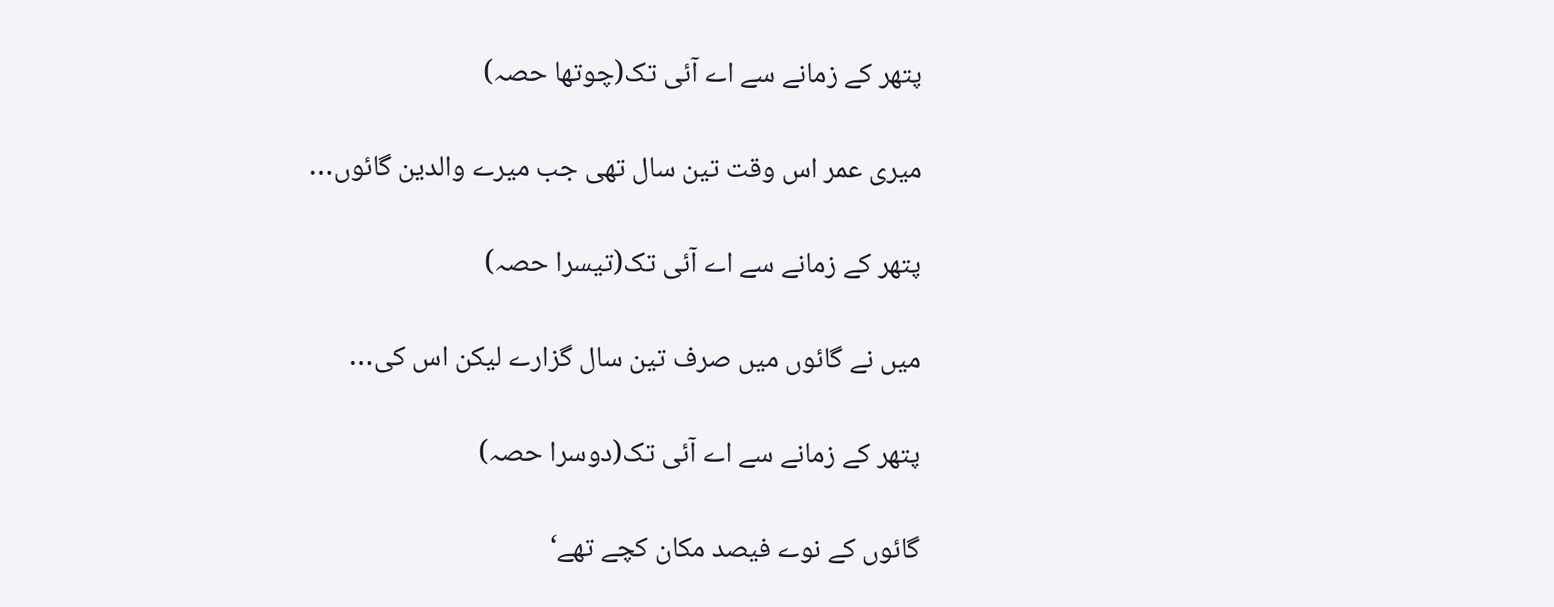پتھر کے زمانے سے اے آئی تک(چوتھا حصہ)

میری عمر اس وقت تین سال تھی جب میرے والدین گائوں…

پتھر کے زمانے سے اے آئی تک(تیسرا حصہ)

میں نے گائوں میں صرف تین سال گزارے لیکن اس کی…

پتھر کے زمانے سے اے آئی تک(دوسرا حصہ)

گائوں کے نوے فیصد مکان کچے تھے‘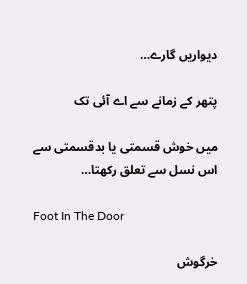دیواریں گارے…

پتھر کے زمانے سے اے آئی تک

میں خوش قسمتی یا بدقسمتی سے اس نسل سے تعلق رکھتا…

Foot In The Door

خرگوش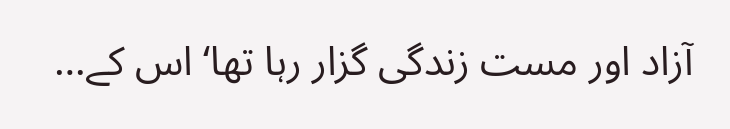آزاد اور مست زندگی گزار رہا تھا‘ اس کے…